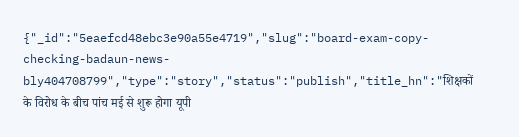{"_id":"5eaefcd48ebc3e90a55e4719","slug":"board-exam-copy-checking-badaun-news-bly404708799","type":"story","status":"publish","title_hn":"शिक्षकों के विरोध के बीच पांच मई से शुरू होगा यूपी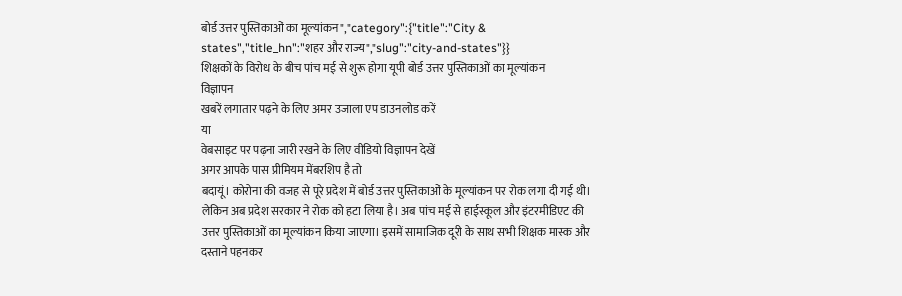बोर्ड उत्तर पुस्तिकाओं का मूल्यांकन","category":{"title":"City & states","title_hn":"शहर और राज्य","slug":"city-and-states"}}
शिक्षकों के विरोध के बीच पांच मई से शुरू होगा यूपी बोर्ड उत्तर पुस्तिकाओं का मूल्यांकन
विज्ञापन
खबरें लगातार पढ़ने के लिए अमर उजाला एप डाउनलोड करें
या
वेबसाइट पर पढ़ना जारी रखने के लिए वीडियो विज्ञापन देखें
अगर आपके पास प्रीमियम मेंबरशिप है तो
बदायूं। कोरोना की वजह से पूरे प्रदेश में बोर्ड उत्तर पुस्तिकाओं के मूल्यांकन पर रोक लगा दी गई थी। लेकिन अब प्रदेश सरकार ने रोक को हटा लिया है। अब पांच मई से हाईस्कूल और इंटरमीडिएट की उत्तर पुस्तिकाओं का मूल्यांकन किया जाएगा। इसमें सामाजिक दूरी के साथ सभी शिक्षक मास्क और दस्ताने पहनकर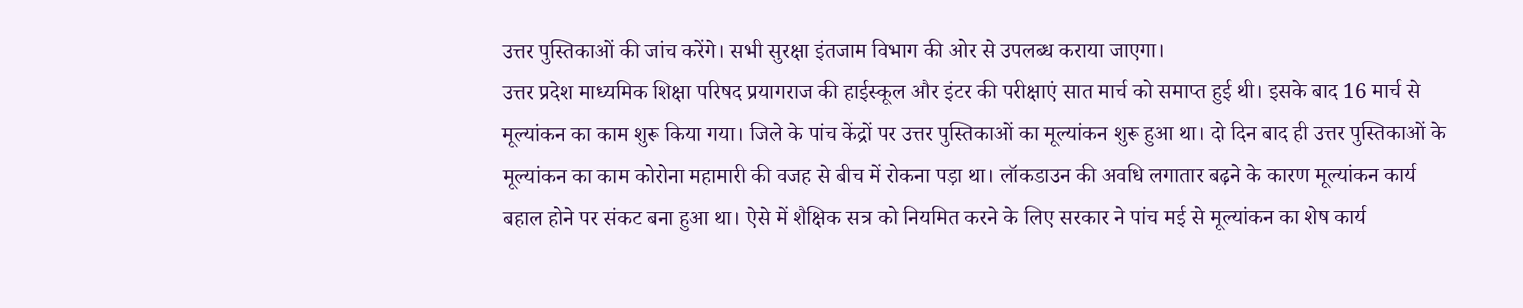उत्तर पुस्तिकाओं की जांच करेंगे। सभी सुरक्षा इंतजाम विभाग की ओर से उपलब्ध कराया जाएगा।
उत्तर प्रदेश माध्यमिक शिक्षा परिषद प्रयागराज की हाईस्कूल और इंटर की परीक्षाएं सात मार्च को समाप्त हुई थी। इसके बाद 16 मार्च से मूल्यांकन का काम शुरू किया गया। जिले के पांच केंद्रों पर उत्तर पुस्तिकाओं का मूल्यांकन शुरू हुआ था। दो दिन बाद ही उत्तर पुस्तिकाओं के मूल्यांकन का काम कोरोना महामारी की वजह से बीच में रोकना पड़ा था। लॉकडाउन की अवधि लगातार बढ़ने के कारण मूल्यांकन कार्य बहाल होने पर संकट बना हुआ था। ऐसे में शैक्षिक सत्र को नियमित करने के लिए सरकार ने पांच मई से मूल्यांकन का शेष कार्य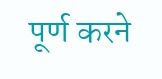पूर्ण करने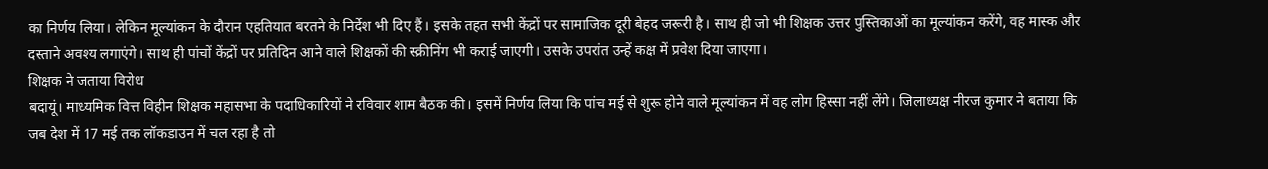का निर्णय लिया। लेकिन मूल्यांकन के दौरान एहतियात बरतने के निर्देश भी दिए हैं। इसके तहत सभी केंद्रों पर सामाजिक दूरी बेहद जरूरी है। साथ ही जो भी शिक्षक उत्तर पुस्तिकाओं का मूल्यांकन करेंगे, वह मास्क और दस्ताने अवश्य लगाएंगे। साथ ही पांचों केंद्रों पर प्रतिदिन आने वाले शिक्षकों की स्क्रीनिंग भी कराई जाएगी। उसके उपरांत उन्हें कक्ष में प्रवेश दिया जाएगा।
शिक्षक ने जताया विरोध
बदायूं। माध्यमिक वित्त विहीन शिक्षक महासभा के पदाधिकारियों ने रविवार शाम बैठक की। इसमें निर्णय लिया कि पांच मई से शुरू होने वाले मूल्यांकन में वह लोग हिस्सा नहीं लेंगे। जिलाध्यक्ष नीरज कुमार ने बताया कि जब देश में 17 मई तक लॉकडाउन में चल रहा है तो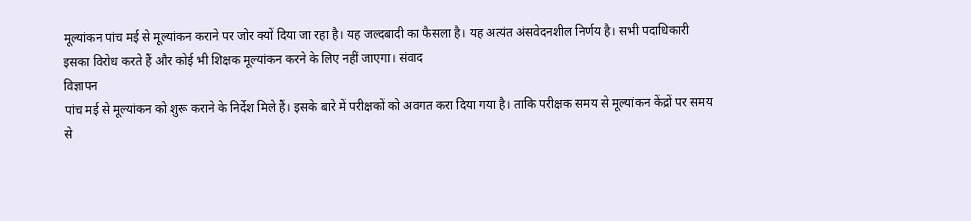मूल्यांकन पांच मई से मूल्यांकन कराने पर जोर क्यों दिया जा रहा है। यह जल्दबादी का फैसला है। यह अत्यंत अंसवेदनशील निर्णय है। सभी पदाधिकारी इसका विरोध करते हैं और कोई भी शिक्षक मूल्यांकन करने के लिए नहीं जाएगा। संवाद
विज्ञापन
पांच मई से मूल्यांकन को शुरू कराने के निर्देश मिले हैं। इसके बारे में परीक्षकों को अवगत करा दिया गया है। ताकि परीक्षक समय से मूल्यांकन केंद्रों पर समय से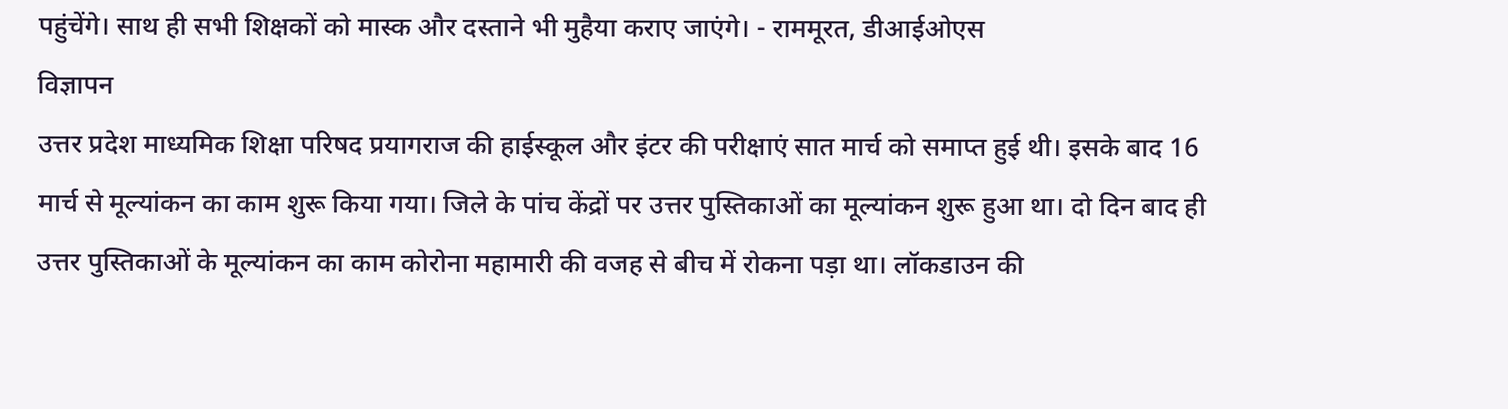पहुंचेंगे। साथ ही सभी शिक्षकों को मास्क और दस्ताने भी मुहैया कराए जाएंगे। - राममूरत, डीआईओएस
विज्ञापन
उत्तर प्रदेश माध्यमिक शिक्षा परिषद प्रयागराज की हाईस्कूल और इंटर की परीक्षाएं सात मार्च को समाप्त हुई थी। इसके बाद 16 मार्च से मूल्यांकन का काम शुरू किया गया। जिले के पांच केंद्रों पर उत्तर पुस्तिकाओं का मूल्यांकन शुरू हुआ था। दो दिन बाद ही उत्तर पुस्तिकाओं के मूल्यांकन का काम कोरोना महामारी की वजह से बीच में रोकना पड़ा था। लॉकडाउन की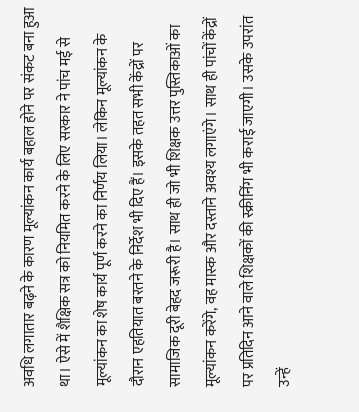अवधि लगातार बढ़ने के कारण मूल्यांकन कार्य बहाल होने पर संकट बना हुआ था। ऐसे में शैक्षिक सत्र को नियमित करने के लिए सरकार ने पांच मई से मूल्यांकन का शेष कार्य पूर्ण करने का निर्णय लिया। लेकिन मूल्यांकन के दौरान एहतियात बरतने के निर्देश भी दिए हैं। इसके तहत सभी केंद्रों पर सामाजिक दूरी बेहद जरूरी है। साथ ही जो भी शिक्षक उत्तर पुस्तिकाओं का मूल्यांकन करेंगे, वह मास्क और दस्ताने अवश्य लगाएंगे। साथ ही पांचों केंद्रों पर प्रतिदिन आने वाले शिक्षकों की स्क्रीनिंग भी कराई जाएगी। उसके उपरांत उन्हें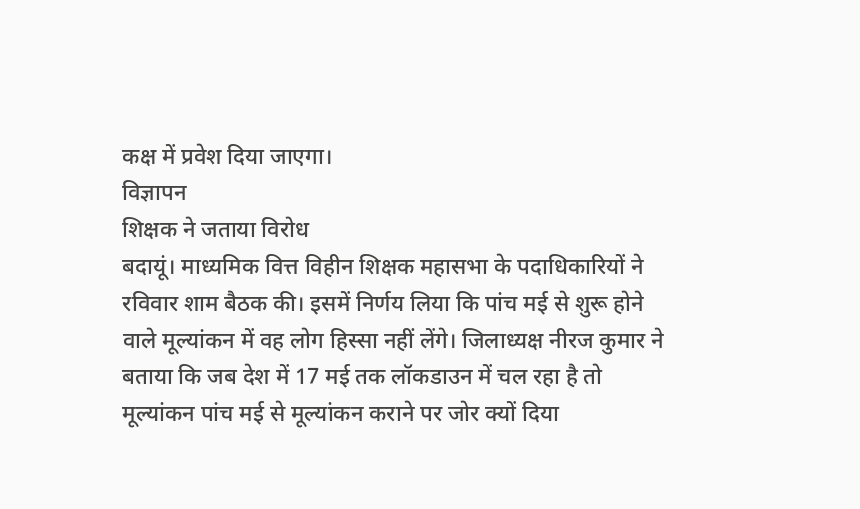कक्ष में प्रवेश दिया जाएगा।
विज्ञापन
शिक्षक ने जताया विरोध
बदायूं। माध्यमिक वित्त विहीन शिक्षक महासभा के पदाधिकारियों ने रविवार शाम बैठक की। इसमें निर्णय लिया कि पांच मई से शुरू होने वाले मूल्यांकन में वह लोग हिस्सा नहीं लेंगे। जिलाध्यक्ष नीरज कुमार ने बताया कि जब देश में 17 मई तक लॉकडाउन में चल रहा है तो मूल्यांकन पांच मई से मूल्यांकन कराने पर जोर क्यों दिया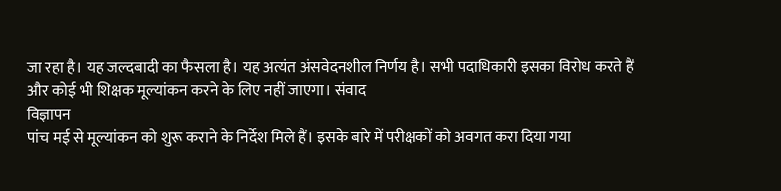जा रहा है। यह जल्दबादी का फैसला है। यह अत्यंत अंसवेदनशील निर्णय है। सभी पदाधिकारी इसका विरोध करते हैं और कोई भी शिक्षक मूल्यांकन करने के लिए नहीं जाएगा। संवाद
विज्ञापन
पांच मई से मूल्यांकन को शुरू कराने के निर्देश मिले हैं। इसके बारे में परीक्षकों को अवगत करा दिया गया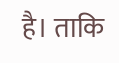है। ताकि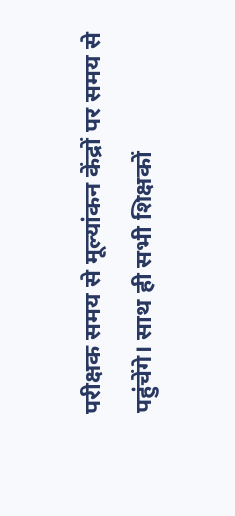परीक्षक समय से मूल्यांकन केंद्रों पर समय से पहुंचेंगे। साथ ही सभी शिक्षकों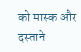को मास्क और दस्ताने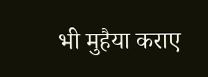भी मुहैया कराए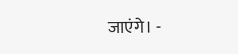जाएंगे। -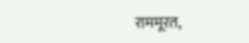राममूरत,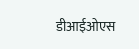डीआईओएस